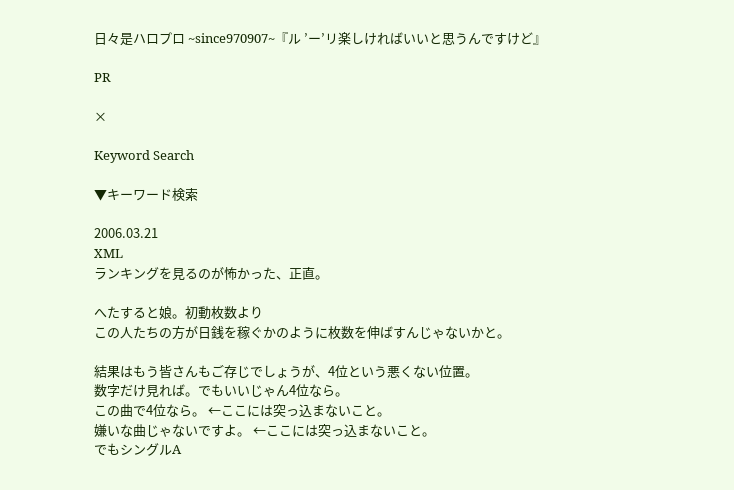日々是ハロプロ ~since970907~『ル ’ー’リ楽しければいいと思うんですけど』

PR

×

Keyword Search

▼キーワード検索

2006.03.21
XML
ランキングを見るのが怖かった、正直。

へたすると娘。初動枚数より
この人たちの方が日銭を稼ぐかのように枚数を伸ばすんじゃないかと。

結果はもう皆さんもご存じでしょうが、4位という悪くない位置。
数字だけ見れば。でもいいじゃん4位なら。
この曲で4位なら。 ←ここには突っ込まないこと。
嫌いな曲じゃないですよ。 ←ここには突っ込まないこと。
でもシングルA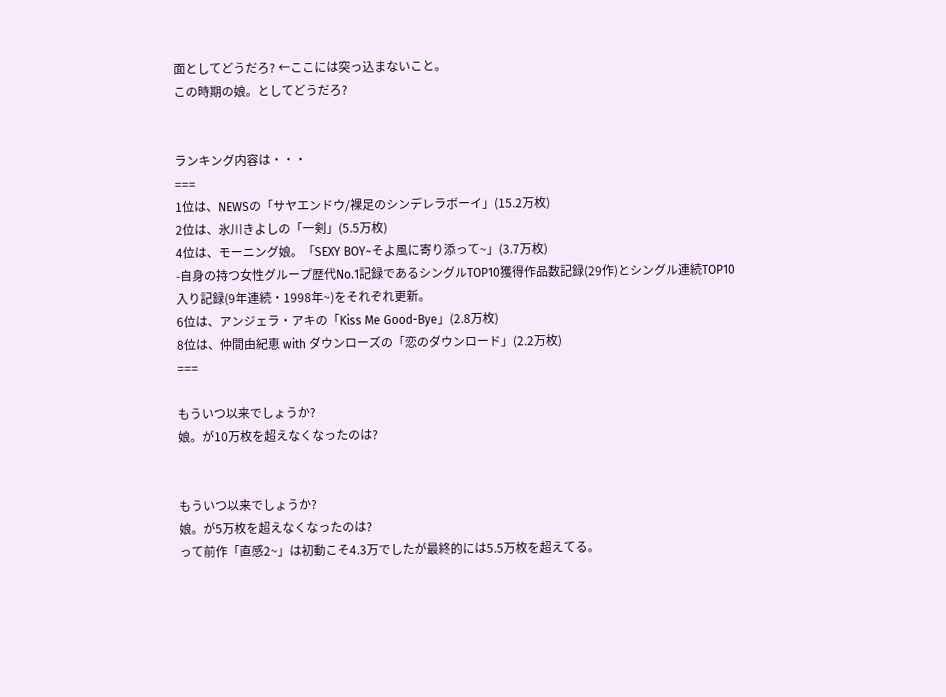面としてどうだろ? ←ここには突っ込まないこと。
この時期の娘。としてどうだろ?


ランキング内容は・・・
===
1位は、NEWSの「サヤエンドウ/裸足のシンデレラボーイ」(15.2万枚)
2位は、氷川きよしの「一剣」(5.5万枚)
4位は、モーニング娘。「SEXY BOY~そよ風に寄り添って~」(3.7万枚)
-自身の持つ女性グループ歴代No.1記録であるシングルTOP10獲得作品数記録(29作)とシングル連続TOP10入り記録(9年連続・1998年~)をそれぞれ更新。
6位は、アンジェラ・アキの「Kiss Me Good-Bye」(2.8万枚)
8位は、仲間由紀恵 with ダウンローズの「恋のダウンロード」(2.2万枚)
===

もういつ以来でしょうか?
娘。が10万枚を超えなくなったのは?


もういつ以来でしょうか?
娘。が5万枚を超えなくなったのは?
って前作「直感2~」は初動こそ4.3万でしたが最終的には5.5万枚を超えてる。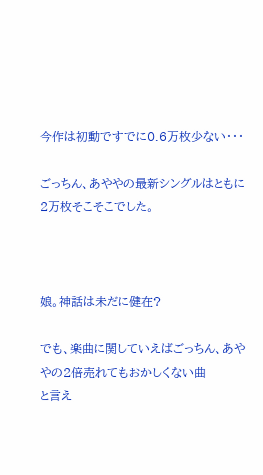今作は初動ですでに0.6万枚少ない・・・

ごっちん、あややの最新シングルはともに2万枚そこそこでした。



娘。神話は未だに健在?

でも、楽曲に関していえばごっちん、あややの2倍売れてもおかしくない曲
と言え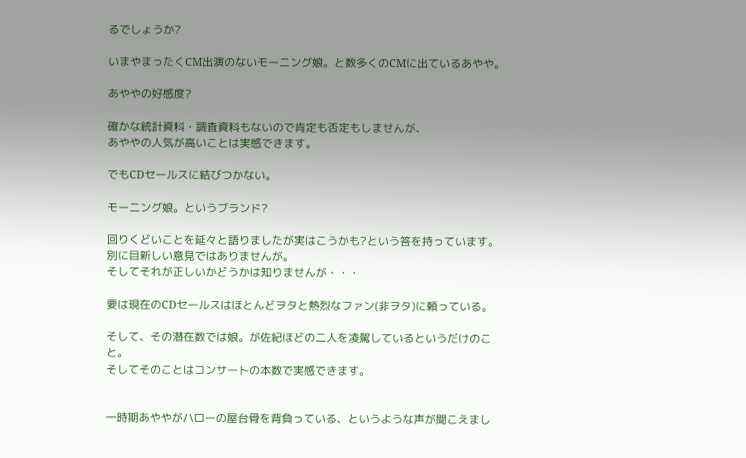るでしょうか?

いまやまったくCM出演のないモーニング娘。と数多くのCMに出ているあやや。

あややの好感度?

確かな統計資料・調査資料もないので肯定も否定もしませんが、
あややの人気が高いことは実感できます。

でもCDセールスに結びつかない。

モーニング娘。というブランド?

回りくどいことを延々と語りましたが実はこうかも?という答を持っています。
別に目新しい意見ではありませんが。
そしてそれが正しいかどうかは知りませんが・・・

要は現在のCDセールスはほとんどヲタと熱烈なファン(非ヲタ)に頼っている。

そして、その潜在数では娘。が佐紀ほどの二人を凌駕しているというだけのこと。
そしてそのことはコンサートの本数で実感できます。


一時期あややがハローの屋台骨を背負っている、というような声が聞こえまし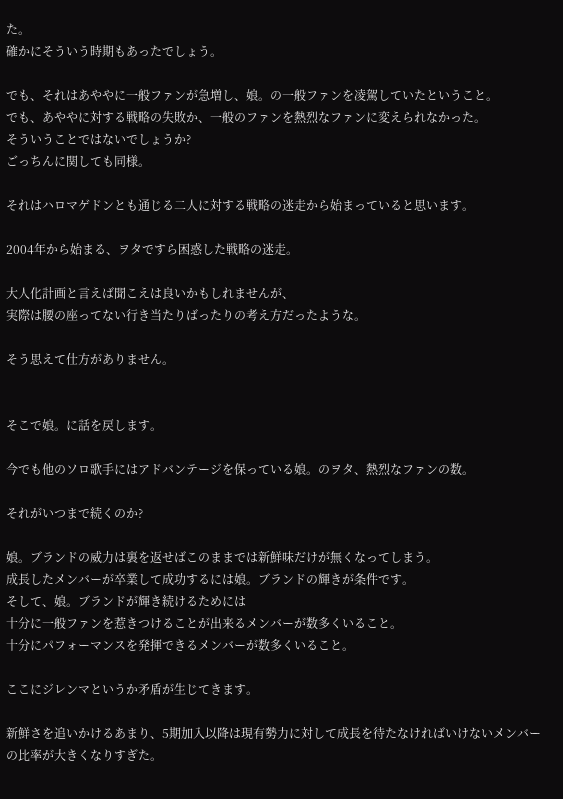た。
確かにそういう時期もあったでしょう。

でも、それはあややに一般ファンが急増し、娘。の一般ファンを凌駕していたということ。
でも、あややに対する戦略の失敗か、一般のファンを熱烈なファンに変えられなかった。
そういうことではないでしょうか?
ごっちんに関しても同様。

それはハロマゲドンとも通じる二人に対する戦略の迷走から始まっていると思います。

2004年から始まる、ヲタですら困惑した戦略の迷走。

大人化計画と言えば聞こえは良いかもしれませんが、
実際は腰の座ってない行き当たりばったりの考え方だったような。

そう思えて仕方がありません。


そこで娘。に話を戻します。

今でも他のソロ歌手にはアドバンテージを保っている娘。のヲタ、熱烈なファンの数。

それがいつまで続くのか?

娘。ブランドの威力は裏を返せばこのままでは新鮮味だけが無くなってしまう。
成長したメンバーが卒業して成功するには娘。ブランドの輝きが条件です。
そして、娘。ブランドが輝き続けるためには
十分に一般ファンを惹きつけることが出来るメンバーが数多くいること。
十分にパフォーマンスを発揮できるメンバーが数多くいること。

ここにジレンマというか矛盾が生じてきます。

新鮮さを追いかけるあまり、5期加入以降は現有勢力に対して成長を待たなければいけないメンバーの比率が大きくなりすぎた。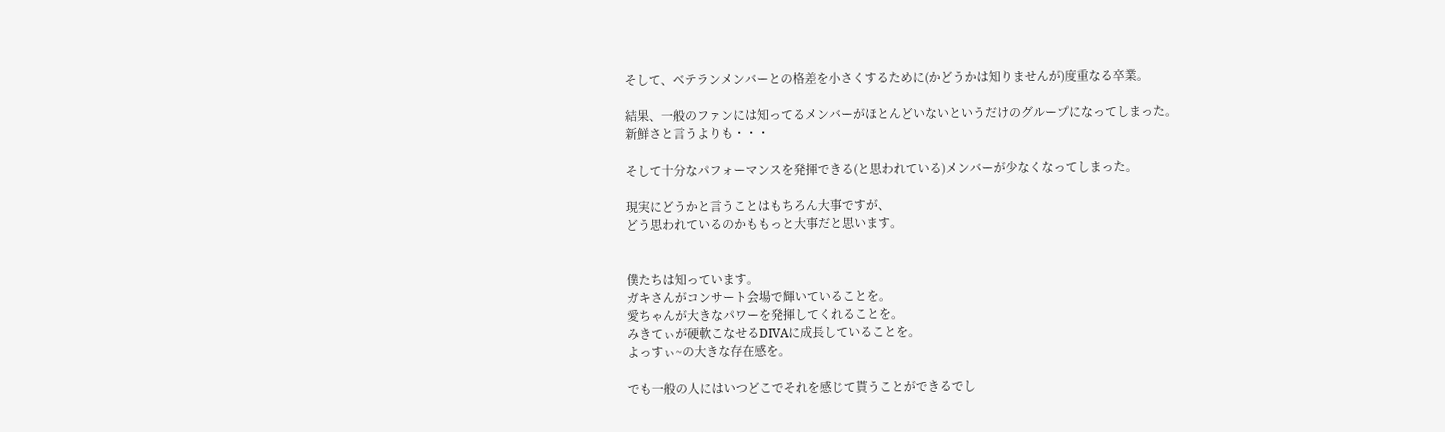そして、ベテランメンバーとの格差を小さくするために(かどうかは知りませんが)度重なる卒業。

結果、一般のファンには知ってるメンバーがほとんどいないというだけのグループになってしまった。
新鮮さと言うよりも・・・

そして十分なパフォーマンスを発揮できる(と思われている)メンバーが少なくなってしまった。

現実にどうかと言うことはもちろん大事ですが、
どう思われているのかももっと大事だと思います。


僕たちは知っています。
ガキさんがコンサート会場で輝いていることを。
愛ちゃんが大きなパワーを発揮してくれることを。
みきてぃが硬軟こなせるDIVAに成長していることを。
よっすぃ~の大きな存在感を。

でも一般の人にはいつどこでそれを感じて貰うことができるでし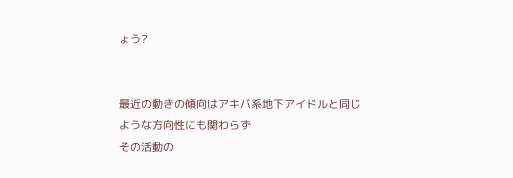ょう?


最近の動きの傾向はアキバ系地下アイドルと同じような方向性にも関わらず
その活動の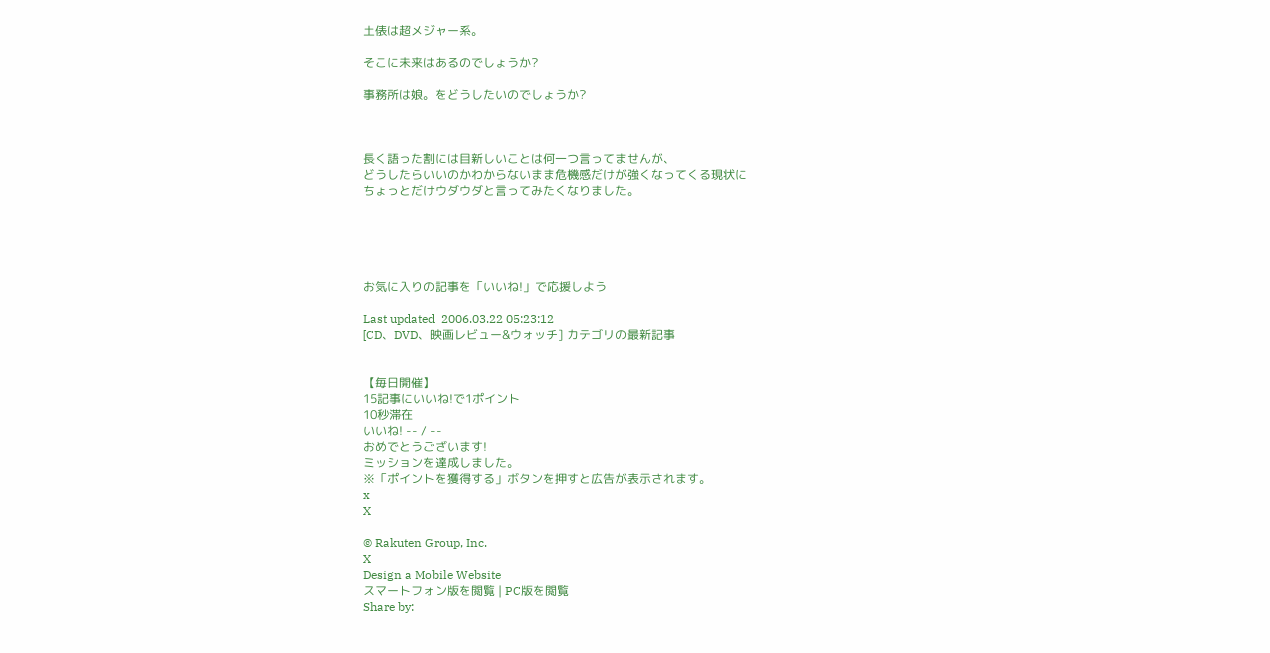土俵は超メジャー系。

そこに未来はあるのでしょうか?

事務所は娘。をどうしたいのでしょうか?



長く語った割には目新しいことは何一つ言ってませんが、
どうしたらいいのかわからないまま危機感だけが強くなってくる現状に
ちょっとだけウダウダと言ってみたくなりました。





お気に入りの記事を「いいね!」で応援しよう

Last updated  2006.03.22 05:23:12
[CD、DVD、映画レビュー&ウォッチ] カテゴリの最新記事


【毎日開催】
15記事にいいね!で1ポイント
10秒滞在
いいね! -- / --
おめでとうございます!
ミッションを達成しました。
※「ポイントを獲得する」ボタンを押すと広告が表示されます。
x
X

© Rakuten Group, Inc.
X
Design a Mobile Website
スマートフォン版を閲覧 | PC版を閲覧
Share by: